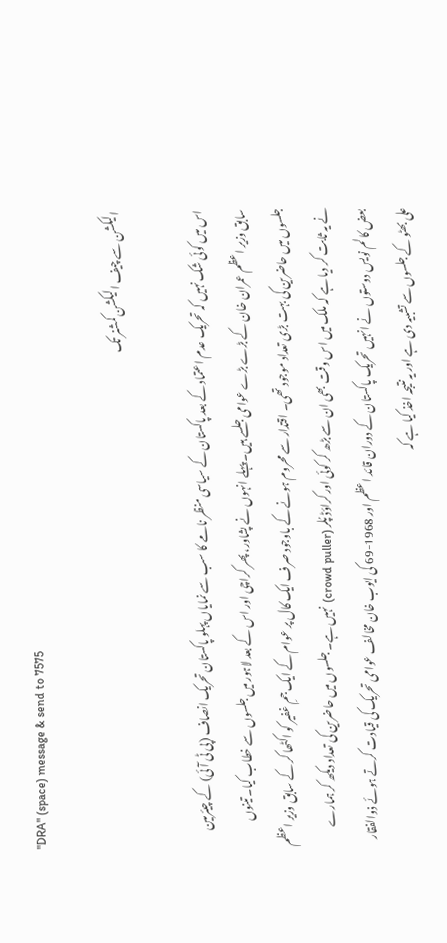"DRA" (space) message & send to 7575

الیکشن سے چیف الیکشن کمشنر تک

اس میں کوئی شک نہیں کہ تحریک عدم اعتماد کے بعد پاکستان کے سیاسی منظر نامے کا سب سے نمایاں پہلو پاکستان تحریک انصاف (پی ٹی آئی) کے چیئرمین سابق وزیر اعظم عمران خان کے بڑے بڑے عوامی جلسے ہیں۔ پہلے انہوں نے پشاور، پھر کراچی اور اس کے بعد لاہور میں جلسوں سے خطاب کیا۔ تینوں جلسوں میں حاضرین کی بہت بڑی تعداد موجود تھی۔ اقتدار سے محروم ہونے کے باوجود صرف ایک کال پر عوام کے ایک جمِ غفیر کو اکٹھا کر کے سابق وزیر اعظم نے یہ ثابت کر دیا ہے کہ ملک میں اس وقت بھی ان سے بڑھ کر کوئی اور کراؤڈ پُلر (crowd puller) نہیں ہے۔ جلسوں میں حاضرین کی تعداد دیکھ کر ہمارے بعض کالم نویس دوستوں نے انہیں تحریک پاکستان کے دوران قائد اعظم اور 1968-69 کی ایوب خان مخالف عوامی تحریک کی قیادت کرتے ہوئے ذوالفقار علی بھٹو کے جلسوں سے تشبیہ دی ہے اور یہ نتیجہ اخذ کیا ہے کہ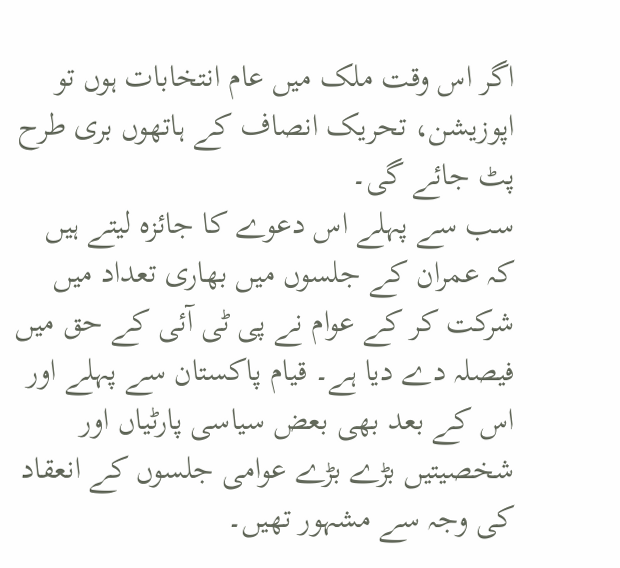اگر اس وقت ملک میں عام انتخابات ہوں تو اپوزیشن، تحریک انصاف کے ہاتھوں بری طرح پٹ جائے گی۔
سب سے پہلے اس دعوے کا جائزہ لیتے ہیں کہ عمران کے جلسوں میں بھاری تعداد میں شرکت کر کے عوام نے پی ٹی آئی کے حق میں فیصلہ دے دیا ہے۔ قیام پاکستان سے پہلے اور اس کے بعد بھی بعض سیاسی پارٹیاں اور شخصیتیں بڑے بڑے عوامی جلسوں کے انعقاد کی وجہ سے مشہور تھیں۔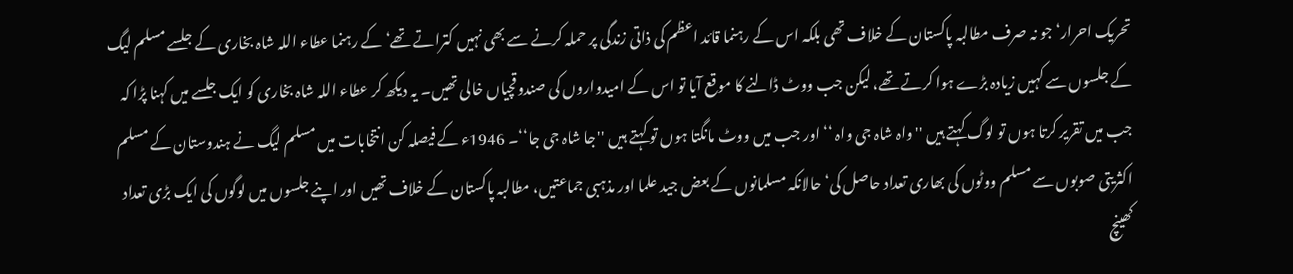تحریک احرار‘ جو نہ صرف مطالبہ پاکستان کے خلاف تھی بلکہ اس کے رہنما قائد اعظم کی ذاتی زندگی پر حملہ کرنے سے بھی نہیں کتراتے تھے‘ کے رہنما عطاء اللہ شاہ بخاری کے جلسے مسلم لیگ کے جلسوں سے کہیں زیادہ بڑے ہوا کرتے تھے، لیکن جب ووٹ ڈالنے کا موقع آیا تو اس کے امیدواروں کی صندوقچیاں خالی تھیں۔ یہ دیکھ کر عطاء اللہ شاہ بخاری کو ایک جلسے میں کہنا پڑا کہ جب میں تقریر کرتا ہوں تو لوگ کہتے ہیں ''واہ شاہ جی واہ ‘‘ اور جب میں ووٹ مانگتا ہوں تو کہتے ہیں ''جا شاہ جی جا‘‘۔ 1946ء کے فیصلہ کن انتخابات میں مسلم لیگ نے ہندوستان کے مسلم اکثریتی صوبوں سے مسلم ووٹوں کی بھاری تعداد حاصل کی‘ حالانکہ مسلمانوں کے بعض جید علما اور مذہبی جماعتیں، مطالبہ پاکستان کے خلاف تھیں اور اپنے جلسوں میں لوگوں کی ایک بڑی تعداد کھینچ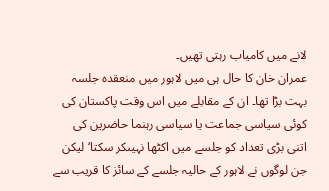لانے میں کامیاب رہتی تھیں۔
عمران خان کا حال ہی میں لاہور میں منعقدہ جلسہ بہت بڑا تھا۔ ان کے مقابلے میں اس وقت پاکستان کی کوئی سیاسی جماعت یا سیاسی رہنما حاضرین کی اتنی بڑی تعداد کو جلسے میں اکٹھا نہیںکر سکتا‘ لیکن جن لوگوں نے لاہور کے حالیہ جلسے کے سائز کا قریب سے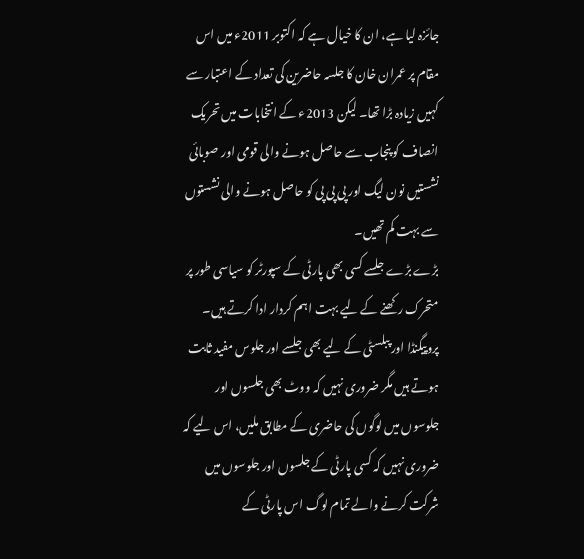جائزہ لیا ہے، ان کا خیال ہے کہ اکتوبر 2011ء میں اس مقام پر عمران خان کا جلسہ حاضرین کی تعداد کے اعتبار سے کہیں زیادہ بڑا تھا۔ لیکن 2013ء کے انتخابات میں تحریک انصاف کو پنجاب سے حاصل ہونے والی قومی اور صوبائی نشستیں نون لیگ اور پی پی پی کو حاصل ہونے والی نشستوں سے بہت کم تھیں۔
بڑے بڑے جلسے کسی بھی پارٹی کے سپورٹر کو سیاسی طور پر متحرک رکھنے کے لیے بہت اہم کردار ادا کرتے ہیں۔ پروپیگنڈا اور پبلسٹی کے لیے بھی جلسے اور جلوس مفید ثابت ہوتے ہیں مگر ضروری نہیں کہ ووٹ بھی جلسوں اور جلوسوں میں لوگوں کی حاضری کے مطابق ملیں، اس لیے کہ ضروری نہیں کہ کسی پارٹی کے جلسوں اور جلوسوں میں شرکت کرنے والے تمام لوگ اس پارٹی کے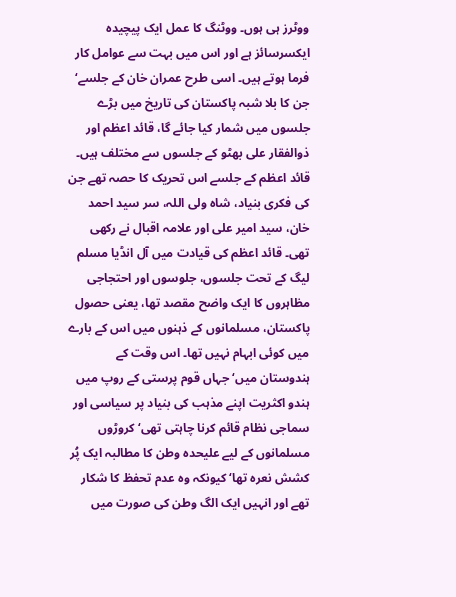ووٹرز ہی ہوں۔ ووٹنگ کا عمل ایک پیچیدہ ایکسرسائز ہے اور اس میں بہت سے عوامل کار فرما ہوتے ہیں۔ اسی طرح عمران خان کے جلسے‘ جن کا بلا شبہ پاکستان کی تاریخ میں بڑے جلسوں میں شمار کیا جائے گا، قائد اعظم اور ذوالفقار علی بھٹو کے جلسوں سے مختلف ہیں۔
قائد اعظم کے جلسے اس تحریک کا حصہ تھے جن کی فکری بنیاد، شاہ ولی اللہ، سر سید احمد خان، سید امیر علی اور علامہ اقبال نے رکھی تھی۔ قائد اعظم کی قیادت میں آل انڈیا مسلم لیگ کے تحت جلسوں، جلوسوں اور احتجاجی مظاہروں کا ایک واضح مقصد تھا، یعنی حصول پاکستان، مسلمانوں کے ذہنوں میں اس کے بارے میں کوئی ابہام نہیں تھا۔ اس وقت کے ہندوستان میں‘ جہاں قوم پرستی کے روپ میں ہندو اکثریت اپنے مذہب کی بنیاد پر سیاسی اور سماجی نظام قائم کرنا چاہتی تھی‘ کروڑوں مسلمانوں کے لیے علیحدہ وطن کا مطالبہ ایک پُر کشش نعرہ تھا‘ کیونکہ وہ عدم تحفظ کا شکار تھے اور انہیں ایک الگ وطن کی صورت میں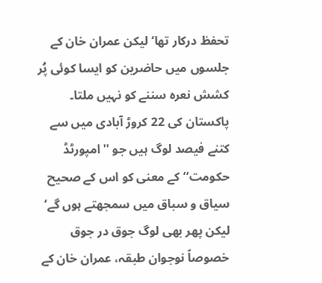تحفظ درکار تھا‘ لیکن عمران خان کے جلسوں میں حاضرین کو ایسا کوئی پُر کشش نعرہ سننے کو نہیں ملتا۔
پاکستان کی 22 کروڑ آبادی میں سے کتنے فیصد لوگ ہیں جو ''امپورٹڈ حکومت‘‘ کے معنی کو اس کے صحیح سیاق و سباق میں سمجھتے ہوں گے‘ لیکن پھر بھی لوگ جوق در جوق خصوصاً نوجوان طبقہ، عمران خان کے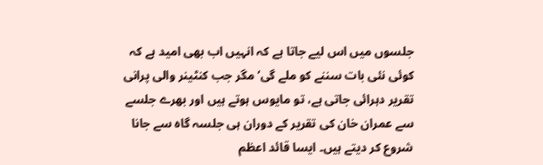جلسوں میں اس لیے جاتا ہے کہ انہیں اب بھی امید ہے کہ کوئی نئی بات سننے کو ملے گی‘ مگر جب کنٹینر والی پرانی تقریر دہرائی جاتی ہے، تو مایوس ہوتے ہیں اور بھرے جلسے سے عمران خان کی تقریر کے دوران ہی جلسہ گاہ سے جانا شروع کر دیتے ہیں۔ ایسا قائد اعظم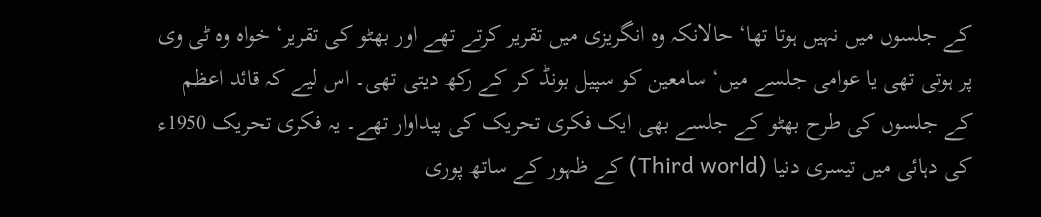کے جلسوں میں نہیں ہوتا تھا‘ حالانکہ وہ انگریزی میں تقریر کرتے تھے اور بھٹو کی تقریر‘ خواہ وہ ٹی وی پر ہوتی تھی یا عوامی جلسے میں‘ سامعین کو سپیل بونڈ کر کے رکھ دیتی تھی۔ اس لیے کہ قائد اعظم کے جلسوں کی طرح بھٹو کے جلسے بھی ایک فکری تحریک کی پیداوار تھے۔ یہ فکری تحریک 1950ء کی دہائی میں تیسری دنیا (Third world) کے ظہور کے ساتھ پوری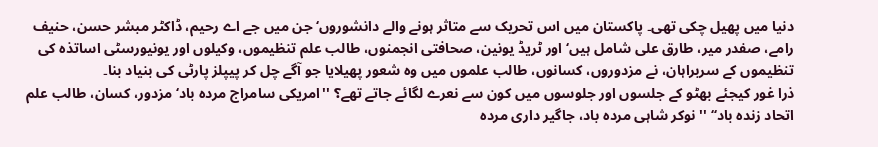دنیا میں پھیل چکی تھی۔ پاکستان میں اس تحریک سے متاثر ہونے والے دانشوروں‘ جن میں جے اے رحیم، ڈاکٹر مبشر حسن، حنیف رامے، صفدر میر، طارق علی شامل ہیں‘ اور ٹریڈ یونین، صحافتی انجمنوں، طالب علم تنظیموں، وکیلوں اور یونیورسٹی اساتذہ کی تنظیموں کے سربراہان، نے مزدوروں، کسانوں، طالب علموں میں وہ شعور پھیلایا جو آگے چل کر پیپلز پارٹی کی بنیاد بنا۔
ذرا غور کیجئے بھٹو کے جلسوں اور جلوسوں میں کون سے نعرے لگائے جاتے تھے؟ ''امریکی سامراج مردہ باد‘ مزدور، کسان، طالب علم اتحاد زندہ باد‘‘ ''نوکر شاہی مردہ باد، جاگیر داری مردہ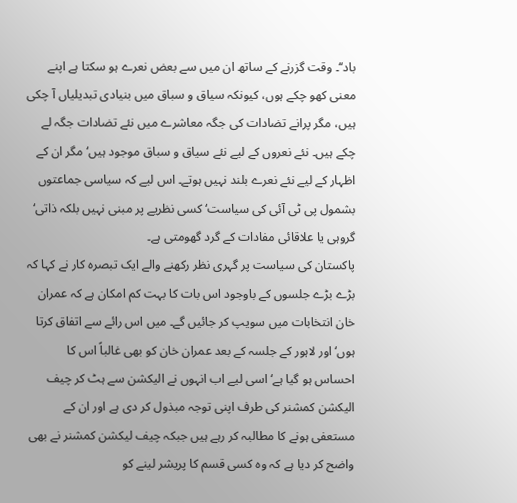باد‘‘۔ وقت گزرنے کے ساتھ ان میں سے بعض نعرے ہو سکتا ہے اپنے معنی کھو چکے ہوں، کیونکہ سیاق و سباق میں بنیادی تبدیلیاں آ چکی ہیں، مگر پرانے تضادات کی جگہ معاشرے میں نئے تضادات جگہ لے چکے ہیں۔ نئے نعروں کے لیے نئے سیاق و سباق موجود ہیں‘ مگر ان کے اظہار کے لیے نئے نعرے بلند نہیں ہوتے۔ اس لیے کہ سیاسی جماعتوں بشمول پی ٹی آئی کی سیاست‘ کسی نظریے پر مبنی نہیں بلکہ ذاتی‘ گروہی یا علاقائی مفادات کے گرد گھومتی ہے۔
پاکستان کی سیاست پر گہری نظر رکھنے والے ایک تبصرہ کار نے کہا کہ بڑے بڑے جلسوں کے باوجود اس بات کا بہت کم امکان ہے کہ عمران خان انتخابات میں سویپ کر جائیں گے۔ میں اس رائے سے اتفاق کرتا ہوں‘ اور لاہور کے جلسہ کے بعد عمران خان کو بھی غالباً اس کا احساس ہو گیا ہے‘ اسی لیے اب انہوں نے الیکشن سے ہٹ کر چیف الیکشن کمشنر کی طرف اپنی توجہ مبذول کر دی ہے اور ان کے مستعفی ہونے کا مطالبہ کر رہے ہیں جبکہ چیف لیکشن کمشنر نے بھی واضح کر دیا ہے کہ وہ کسی قسم کا پریشر لینے کو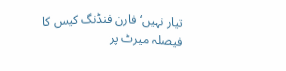تیار نہیں‘ فارن فنڈنگ کیس کا فیصلہ میرٹ پر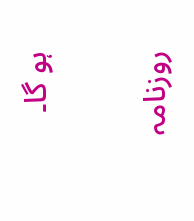ہو گا۔

روزنامہ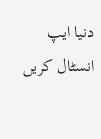دنیا ایپ انسٹال کریں